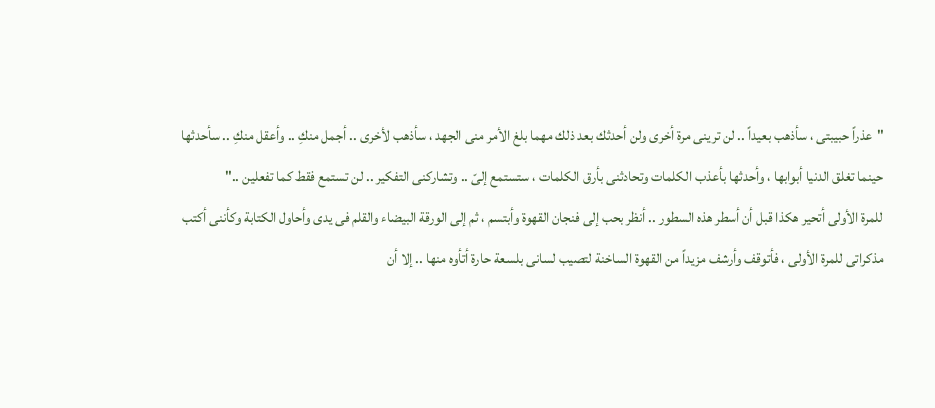"عذراً حبيبتى ، سأذهب بعيداً .. لن ترينى مرة أخرى ولن أحدثك بعد ذلك مهما بلغ الأمر منى الجهد ، سأذهب لأخرى .. أجمل منكِ .. وأعقل منكِ .. سأحدثها حينما تغلق الدنيا أبوابها ، وأحدثها بأعذب الكلمات وتحادثنى بأرق الكلمات ، ستستمع إلىّ .. وتشاركنى التفكير .. لن تستمع فقط كما تفعلين .."
للمرة الأولى أتحير هكذا قبل أن أسطر هذه السطور .. أنظر بحب إلى فنجان القهوة وأبتسم ، ثم إلى الورقة البيضاء والقلم فى يدى وأحاول الكتابة وكأننى أكتب مذكراتى للمرة الأولى ، فأتوقف وأرشف مزيداً من القهوة الساخنة لتصيب لسانى بلسعة حارة أتأوه منها .. إلا أن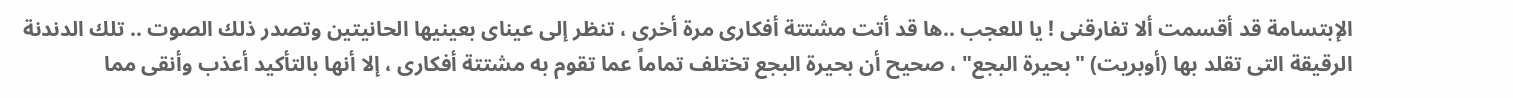الإبتسامة قد أقسمت ألا تفارقنى ! يا للعجب ..ها قد أتت مشتتة أفكارى مرة أخرى ، تنظر إلى عيناى بعينيها الحانيتين وتصدر ذلك الصوت .. تلك الدندنة الرقيقة التى تقلد بها (أوبريت) "بحيرة البجع" ، صحيح أن بحيرة البجع تختلف تماماً عما تقوم به مشتتة أفكارى ، إلا أنها بالتأكيد أعذب وأنقى مما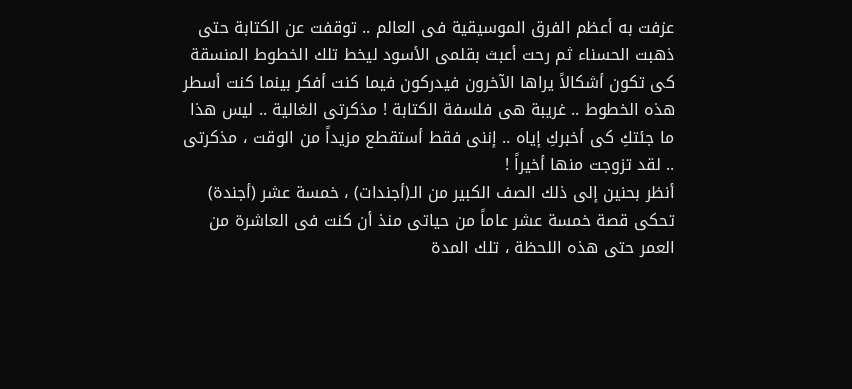عزفت به أعظم الفرق الموسيقية فى العالم .. توقفت عن الكتابة حتى ذهبت الحسناء ثم رحت أعبث بقلمى الأسود ليخط تلك الخطوط المنسقة كى تكون أشكالاً يراها الآخرون فيدركون فيما كنت أفكر بينما كنت أسطر هذه الخطوط .. غريبة هى فلسفة الكتابة ! مذكرتى الغالية .. ليس هذا ما جئتكِ كى أخبركِ إياه .. إننى فقط أستقطع مزيداً من الوقت ، مذكرتى .. لقد تزوجت منها أخيراً !
أنظر بحنين إلى ذلك الصف الكبير من الـ(أجندات) ، خمسة عشر (أجندة) تحكى قصة خمسة عشر عاماً من حياتى منذ أن كنت فى العاشرة من العمر حتى هذه اللحظة ، تلك المدة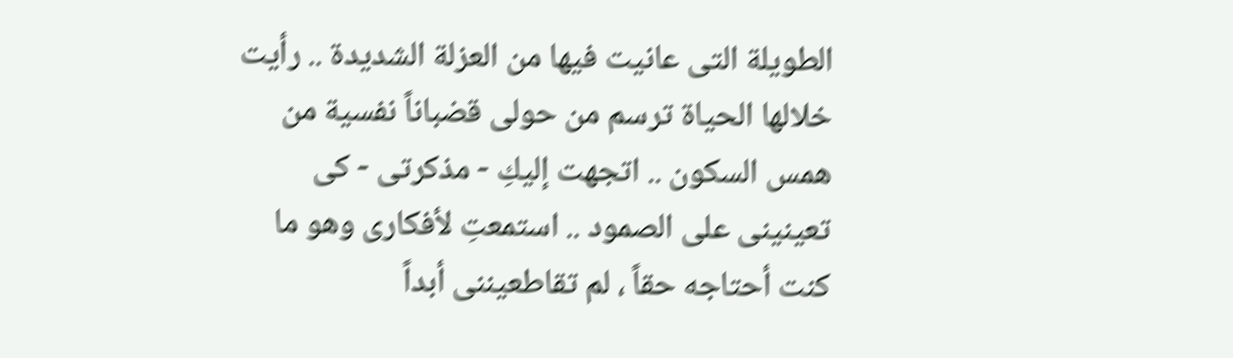الطويلة التى عانيت فيها من العزلة الشديدة .. رأيت خلالها الحياة ترسم من حولى قضباناً نفسية من همس السكون .. اتجهت إليكِ - مذكرتى - كى تعينينى على الصمود .. استمعتِ لأفكارى وهو ما كنت أحتاجه حقاً ، لم تقاطعيننى أبداً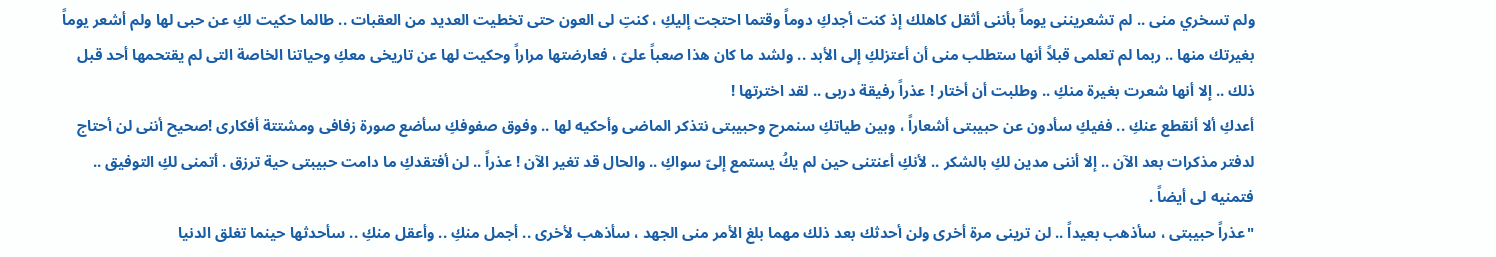ولم تسخري منى .. لم تشعريننى يوماً بأننى أثقل كاهلك إذ كنت أجدكِ دوماً وقتما احتجت إليكِ ، كنتِ لى العون حتى تخطيت العديد من العقبات .. طالما حكيت لكِ عن حبى لها ولم أشعر يوماً بغيرتك منها .. ربما لم تعلمى قبلاً أنها ستطلب منى أن أعتزلكِ إلى الأبد .. ولشد ما كان هذا صعباً علىّ ، فعارضتها مراراً وحكيت لها عن تاريخى معكِ وحياتنا الخاصة التى لم يقتحمها أحد قبل ذلك .. إلا أنها شعرت بغيرة منكِ .. وطلبت أن أختار ! عذراً رفيقة دربى .. لقد اخترتها !
أعدكِ ألا أنقطع عنكِ .. ففيكِ سأدون عن حبيبتى أشعاراً ، وبين طياتكِ سنمرح وحبيبتى نتذكر الماضى وأحكيه لها .. وفوق صفوفكِ سأضع صورة زفافى ومشتتة أفكارى !صحيح أننى لن أحتاج لدفتر مذكرات بعد الآن .. إلا أننى مدين لكِ بالشكر .. لأنكِ أعنتنى حين لم يكُ يستمع إلىّ سواكِ .. والحال قد تغير الآن ! عذراً .. لن أفتقدكِ ما دامت حبيبتى حية ترزق . أتمنى لكِ التوفيق .. فتمنيه لى أيضاً .
"عذراً حبيبتى ، سأذهب بعيداً .. لن ترينى مرة أخرى ولن أحدثك بعد ذلك مهما بلغ الأمر منى الجهد ، سأذهب لأخرى .. أجمل منكِ .. وأعقل منكِ .. سأحدثها حينما تغلق الدنيا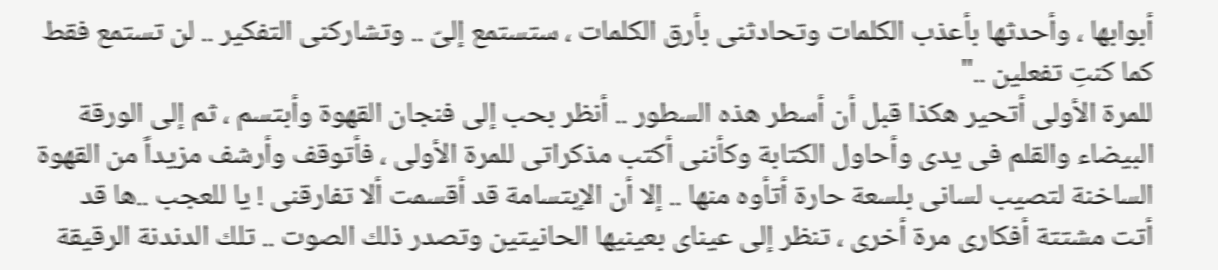أبوابها ، وأحدثها بأعذب الكلمات وتحادثنى بأرق الكلمات ، ستستمع إلىّ .. وتشاركنى التفكير .. لن تستمع فقط كما كنتِ تفعلين .."
للمرة الأولى أتحير هكذا قبل أن أسطر هذه السطور .. أنظر بحب إلى فنجان القهوة وأبتسم ، ثم إلى الورقة البيضاء والقلم فى يدى وأحاول الكتابة وكأننى أكتب مذكراتى للمرة الأولى ، فأتوقف وأرشف مزيداً من القهوة الساخنة لتصيب لسانى بلسعة حارة أتأوه منها .. إلا أن الإبتسامة قد أقسمت ألا تفارقنى ! يا للعجب ..ها قد أتت مشتتة أفكارى مرة أخرى ، تنظر إلى عيناى بعينيها الحانيتين وتصدر ذلك الصوت .. تلك الدندنة الرقيقة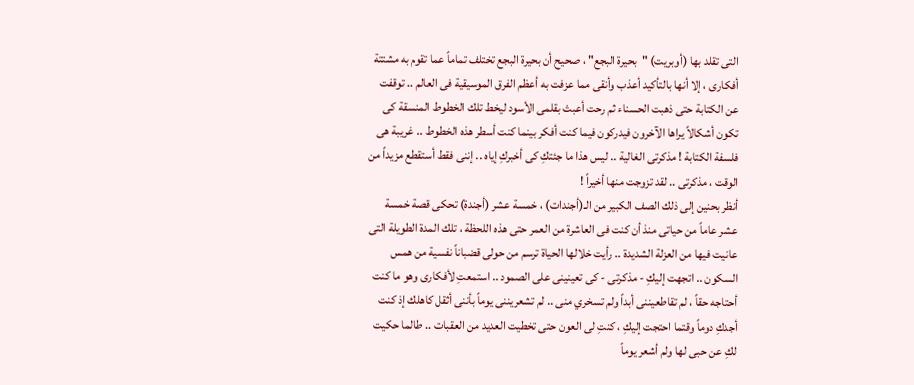التى تقلد بها (أوبريت) "بحيرة البجع" ، صحيح أن بحيرة البجع تختلف تماماً عما تقوم به مشتتة أفكارى ، إلا أنها بالتأكيد أعذب وأنقى مما عزفت به أعظم الفرق الموسيقية فى العالم .. توقفت عن الكتابة حتى ذهبت الحسناء ثم رحت أعبث بقلمى الأسود ليخط تلك الخطوط المنسقة كى تكون أشكالاً يراها الآخرون فيدركون فيما كنت أفكر بينما كنت أسطر هذه الخطوط .. غريبة هى فلسفة الكتابة ! مذكرتى الغالية .. ليس هذا ما جئتكِ كى أخبركِ إياه .. إننى فقط أستقطع مزيداً من الوقت ، مذكرتى .. لقد تزوجت منها أخيراً !
أنظر بحنين إلى ذلك الصف الكبير من الـ(أجندات) ، خمسة عشر (أجندة) تحكى قصة خمسة عشر عاماً من حياتى منذ أن كنت فى العاشرة من العمر حتى هذه اللحظة ، تلك المدة الطويلة التى عانيت فيها من العزلة الشديدة .. رأيت خلالها الحياة ترسم من حولى قضباناً نفسية من همس السكون .. اتجهت إليكِ - مذكرتى - كى تعينينى على الصمود .. استمعتِ لأفكارى وهو ما كنت أحتاجه حقاً ، لم تقاطعيننى أبداً ولم تسخري منى .. لم تشعريننى يوماً بأننى أثقل كاهلك إذ كنت أجدكِ دوماً وقتما احتجت إليكِ ، كنتِ لى العون حتى تخطيت العديد من العقبات .. طالما حكيت لكِ عن حبى لها ولم أشعر يوماً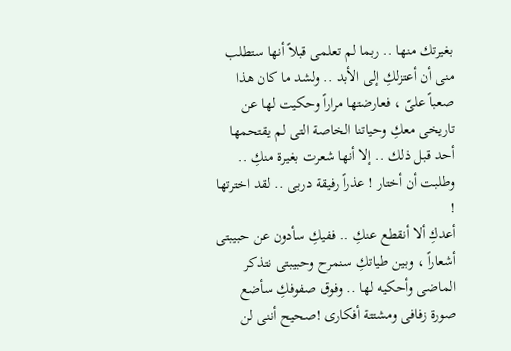بغيرتك منها .. ربما لم تعلمى قبلاً أنها ستطلب منى أن أعتزلكِ إلى الأبد .. ولشد ما كان هذا صعباً علىّ ، فعارضتها مراراً وحكيت لها عن تاريخى معكِ وحياتنا الخاصة التى لم يقتحمها أحد قبل ذلك .. إلا أنها شعرت بغيرة منكِ .. وطلبت أن أختار ! عذراً رفيقة دربى .. لقد اخترتها !
أعدكِ ألا أنقطع عنكِ .. ففيكِ سأدون عن حبيبتى أشعاراً ، وبين طياتكِ سنمرح وحبيبتى نتذكر الماضى وأحكيه لها .. وفوق صفوفكِ سأضع صورة زفافى ومشتتة أفكارى !صحيح أننى لن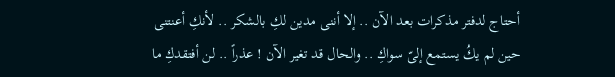أحتاج لدفتر مذكرات بعد الآن .. إلا أننى مدين لكِ بالشكر .. لأنكِ أعنتنى حين لم يكُ يستمع إلىّ سواكِ .. والحال قد تغير الآن ! عذراً .. لن أفتقدكِ ما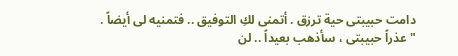دامت حبيبتى حية ترزق . أتمنى لكِ التوفيق .. فتمنيه لى أيضاً .
"عذراً حبيبتى ، سأذهب بعيداً .. لن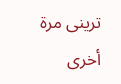ترينى مرة أخرى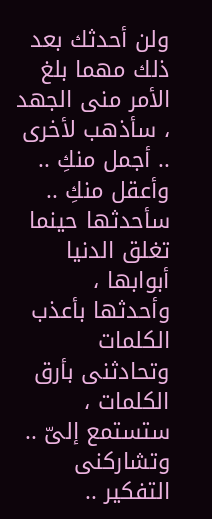ولن أحدثك بعد ذلك مهما بلغ الأمر منى الجهد ، سأذهب لأخرى .. أجمل منكِ .. وأعقل منكِ .. سأحدثها حينما تغلق الدنيا أبوابها ، وأحدثها بأعذب الكلمات وتحادثنى بأرق الكلمات ، ستستمع إلىّ .. وتشاركنى التفكير ..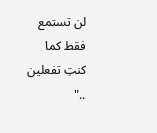لن تستمع فقط كما كنتِ تفعلين .."